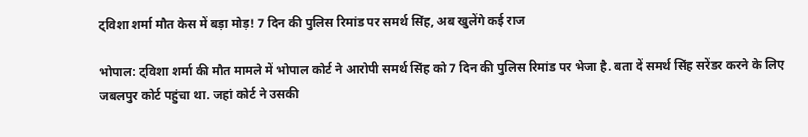ट्विशा शर्मा मौत केस में बड़ा मोड़! 7 दिन की पुलिस रिमांड पर समर्थ सिंह, अब खुलेंगे कई राज

भोपाल: ट्विशा शर्मा की मौत मामले में भोपाल कोर्ट ने आरोपी समर्थ सिंह को 7 दिन की पुलिस रिमांड पर भेजा है. बता दें समर्थ सिंह सरेंडर करने के लिए जबलपुर कोर्ट पहुंचा था. जहां कोर्ट ने उसकी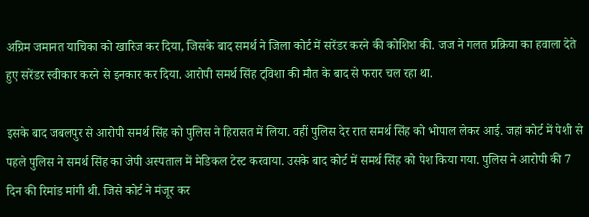अग्रिम जमानत याचिका को खारिज कर दिया, जिसके बाद समर्थ ने जिला कोर्ट में सरेंडर करने की कोशिश की. जज ने गलत प्रक्रिया का हवाला देते हुए सरेंडर स्वीकार करने से इनकार कर दिया. आरोपी समर्थ सिंह ट्विशा की मौत के बाद से फरार चल रहा था.

इसके बाद जबलपुर से आरोपी समर्थ सिंह को पुलिस ने हिरासत में लिया. वहीं पुलिस देर रात समर्थ सिंह को भोपाल लेकर आई. जहां कोर्ट में पेशी से पहले पुलिस ने समर्थ सिंह का जेपी अस्पताल में मेडिकल टेस्ट करवाया. उसके बाद कोर्ट में समर्थ सिंह को पेश किया गया. पुलिस ने आरोपी की 7 दिन की रिमांड मांगी थी. जिसे कोर्ट ने मंजूर कर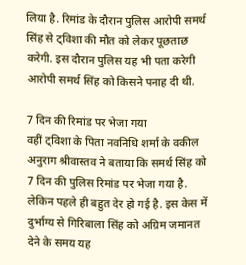लिया है. रिमांड के दौरान पुलिस आरोपी समर्थ सिंह से ट्विशा की मौत को लेकर पूछताछ करेगी. इस दौरान पुलिस यह भी पता करेगी आरोपी समर्थ सिंह को किसने पनाह दी थी.

7 दिन की रिमांड पर भेजा गया
वहीं ट्विशा के पिता नवनिधि शर्मा के वकील अनुराग श्रीवास्तव ने बताया कि समर्थ सिंह को 7 दिन की पुलिस रिमांड पर भेजा गया है. लेकिन पहले ही बहुत देर हो गई है. इस केस में दुर्भाग्य से गिरिबाला सिंह को अग्रिम जमानत देने के समय यह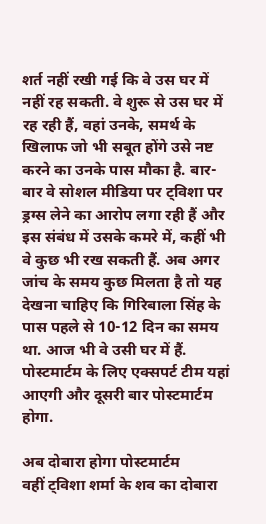शर्त नहीं रखी गई कि वे उस घर में नहीं रह सकती. वे शुरू से उस घर में रह रही हैं, वहां उनके, समर्थ के खिलाफ जो भी सबूत होंगे उसे नष्ट करने का उनके पास मौका है. बार-बार वे सोशल मीडिया पर ट्विशा पर ड्रग्स लेने का आरोप लगा रही हैं और इस संबंध में उसके कमरे में, कहीं भी वे कुछ भी रख सकती हैं. अब अगर जांच के समय कुछ मिलता है तो यह देखना चाहिए कि गिरिबाला सिंह के पास पहले से 10-12 दिन का समय था. आज भी वे उसी घर में हैं. पोस्टमार्टम के लिए एक्सपर्ट टीम यहां आएगी और दूसरी बार पोस्टमार्टम होगा.

अब दोबारा होगा पोस्टमार्टम
वहीं ट्विशा शर्मा के शव का दोबारा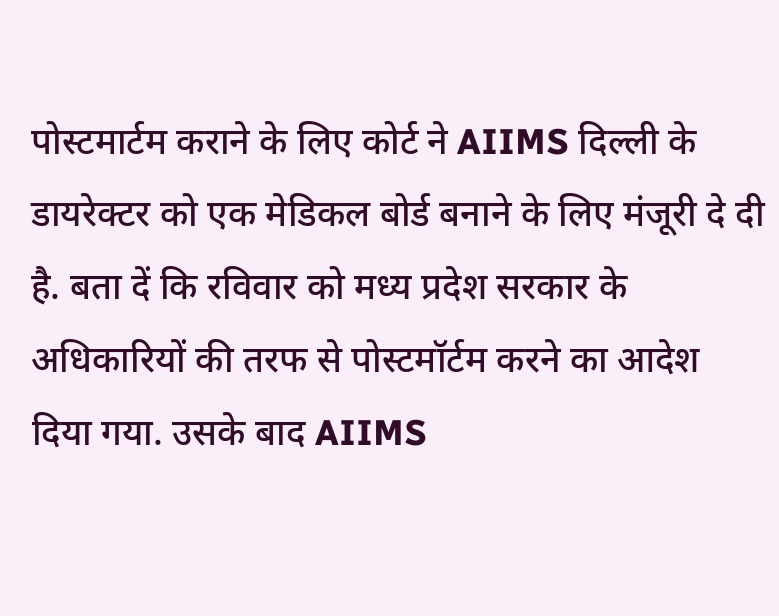पोस्टमार्टम कराने के लिए कोर्ट ने AIIMS दिल्ली के डायरेक्टर को एक मेडिकल बोर्ड बनाने के लिए मंजूरी दे दी है. बता दें कि रविवार को मध्य प्रदेश सरकार के अधिकारियों की तरफ से पोस्टमॉर्टम करने का आदेश दिया गया. उसके बाद AIIMS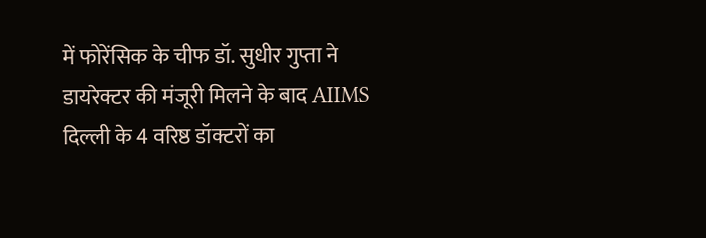में फोरेंसिक के चीफ डॉ. सुधीर गुप्ता ने डायरेक्टर की मंजूरी मिलने के बाद AIIMS दिल्ली के 4 वरिष्ठ डॉक्टरों का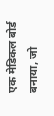एक मेडिकल बोर्ड बनाया, जो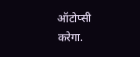ऑटोप्सी करेगा.